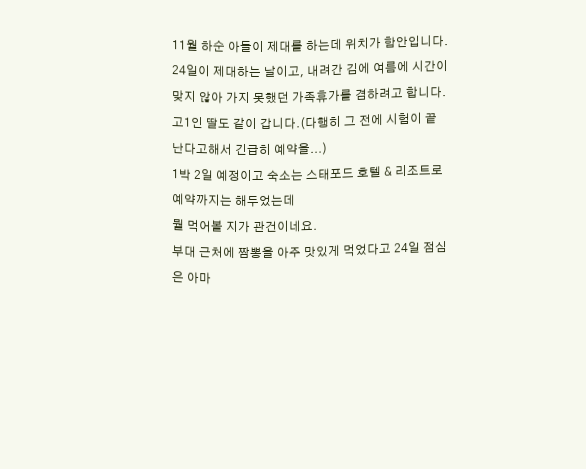11월 하순 아들이 제대를 하는데 위치가 함안입니다.
24일이 제대하는 날이고, 내려간 김에 여름에 시간이 맞지 않아 가지 못했던 가족휴가를 겸하려고 합니다.
고1인 딸도 같이 갑니다.(다행히 그 전에 시험이 끝난다고해서 긴급히 예약을...)
1박 2일 예정이고 숙소는 스태포드 호텔 & 리조트로 예약까지는 해두었는데
뭘 먹어볼 지가 관건이네요.
부대 근처에 짬뽕을 아주 맛있게 먹었다고 24일 점심은 아마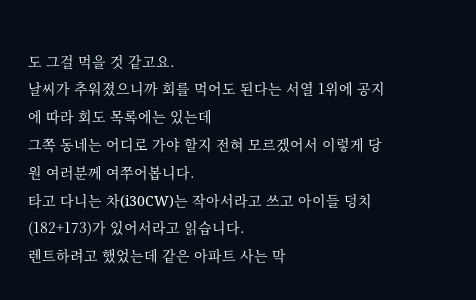도 그걸 먹을 것 같고요.
날씨가 추워졌으니까 회를 먹어도 된다는 서열 1위에 공지에 따라 회도 목록에는 있는데
그쪽 동네는 어디로 가야 할지 전혀 모르겠어서 이렇게 당원 여러분께 여쭈어봅니다.
타고 다니는 차(i30CW)는 작아서라고 쓰고 아이들 덩치(182+173)가 있어서라고 읽습니다.
렌트하려고 했었는데 같은 아파트 사는 막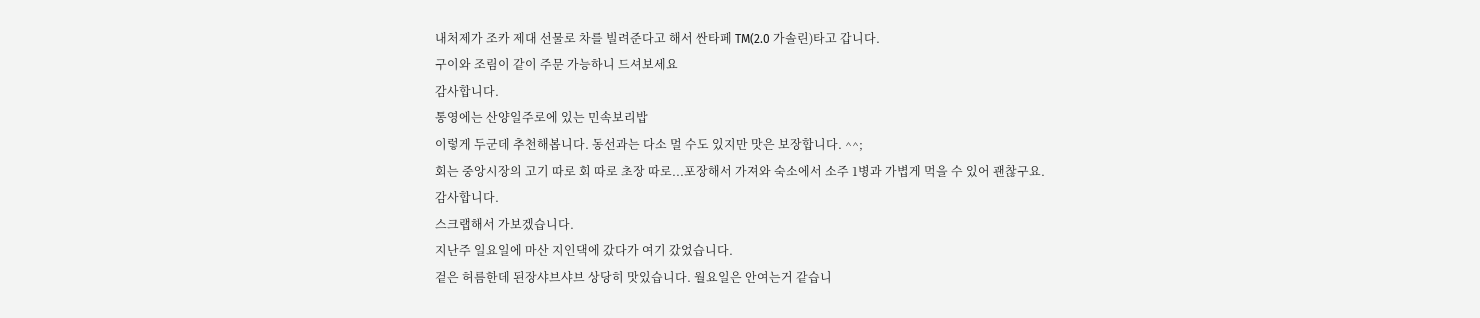내처제가 조카 제대 선물로 차를 빌려준다고 해서 싼타페 TM(2.0 가솔린)타고 갑니다.
구이와 조림이 같이 주문 가능하니 드셔보세요
감사합니다.
통영에는 산양일주로에 있는 민속보리밥
이렇게 두군데 추천해봅니다. 동선과는 다소 멀 수도 있지만 맛은 보장합니다. ^^;
회는 중앙시장의 고기 따로 회 따로 초장 따로...포장해서 가져와 숙소에서 소주 1병과 가볍게 먹을 수 있어 괜찮구요.
감사합니다.
스크랩해서 가보겠습니다.
지난주 일요일에 마산 지인댁에 갔다가 여기 갔었습니다.
겉은 허름한데 된장샤브샤브 상당히 맛있습니다. 월요일은 안여는거 같습니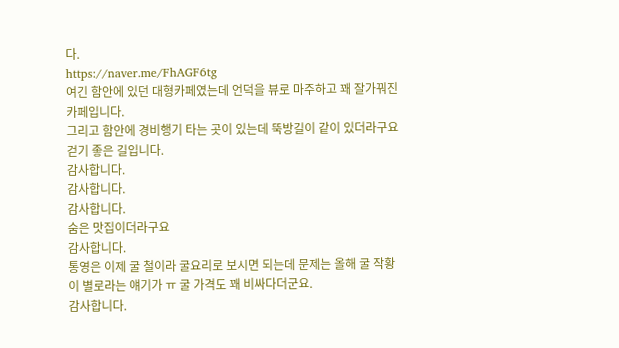다.
https://naver.me/FhAGF6tg
여긴 함안에 있던 대형카페였는데 언덕을 뷰로 마주하고 꽤 잘가꿔진 카페입니다.
그리고 함안에 경비행기 타는 곳이 있는데 뚝방길이 같이 있더라구요 걷기 좋은 길입니다.
감사합니다.
감사합니다.
감사합니다.
숨은 맛집이더라구요
감사합니다.
통영은 이제 굴 철이라 굴요리로 보시면 되는데 문제는 올해 굴 작황이 별로라는 얘기가 ㅠ 굴 가격도 꽤 비싸다더군요.
감사합니다.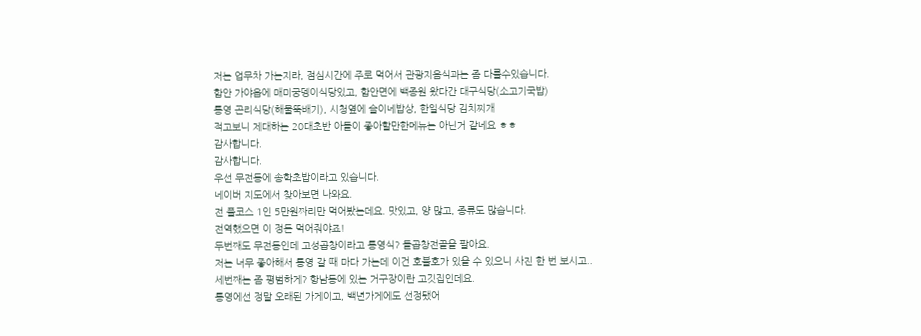저는 업무차 가는지라, 점심시간에 주로 먹어서 관광지음식과는 좀 다를수있습니다.
함안 가야읍에 매미궁뎅이식당있고, 함안면에 백종원 왔다간 대구식당(소고기국밥)
통영 곤리식당(해물뚝배기), 시청옆에 슬이네밥상, 한일식당 김치찌개
적고보니 제대하는 20대초반 아들이 좋아할만한메뉴는 아닌거 같네요 ㅎㅎ
감사합니다.
감사합니다.
우선 무전동에 송학초밥이라고 있습니다.
네이버 지도에서 찾아보면 나와요.
전 풀코스 1인 5만원짜리만 먹어봤는데요. 맛있고, 양 많고, 종류도 많습니다.
전역했으면 이 정돈 먹어줘야죠!
두번째도 무전동인데 고성곱창이라고 통영식? 돌곱창전골을 팔아요.
저는 너무 좋아해서 통영 갈 때 마다 가는데 이건 호불호가 있을 수 있으니 사진 한 번 보시고..
세번째는 좀 평범하게? 항남동에 있는 거구장이란 고깃집인데요.
통영에선 정말 오래된 가게이고, 백년가게에도 선정됐어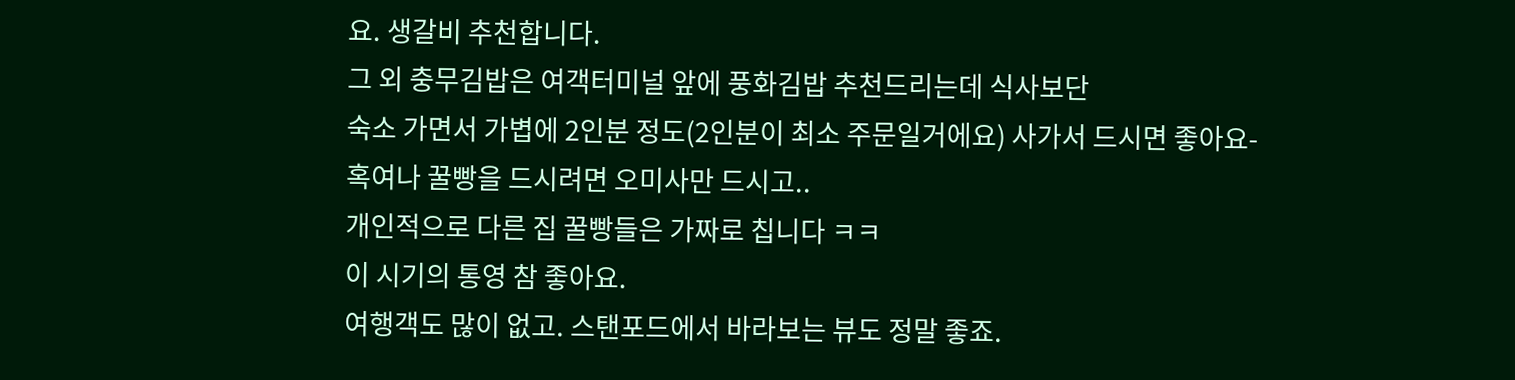요. 생갈비 추천합니다.
그 외 충무김밥은 여객터미널 앞에 풍화김밥 추천드리는데 식사보단
숙소 가면서 가볍에 2인분 정도(2인분이 최소 주문일거에요) 사가서 드시면 좋아요-
혹여나 꿀빵을 드시려면 오미사만 드시고..
개인적으로 다른 집 꿀빵들은 가짜로 칩니다 ㅋㅋ
이 시기의 통영 참 좋아요.
여행객도 많이 없고. 스탠포드에서 바라보는 뷰도 정말 좋죠.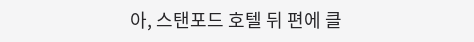아, 스탠포드 호텔 뒤 편에 클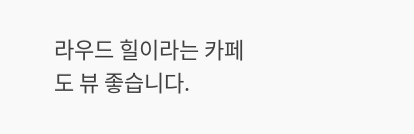라우드 힐이라는 카페도 뷰 좋습니다.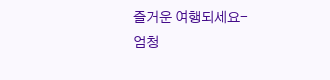즐거운 여행되세요-
엄청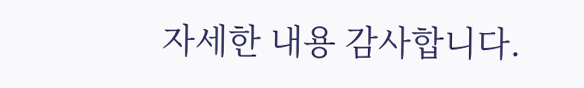자세한 내용 감사합니다.